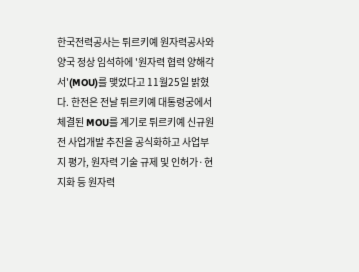한국전력공사는 튀르키예 원자력공사와 양국 정상 임석하에 '원자력 협력 양해각서'(MOU)를 맺었다고 11월25일 밝혔다. 한전은 전날 튀르키예 대통령궁에서 체결된 MOU를 계기로 튀르키예 신규원전 사업개발 추진을 공식화하고 사업부지 평가, 원자력 기술 규제 및 인허가·현지화 등 원자력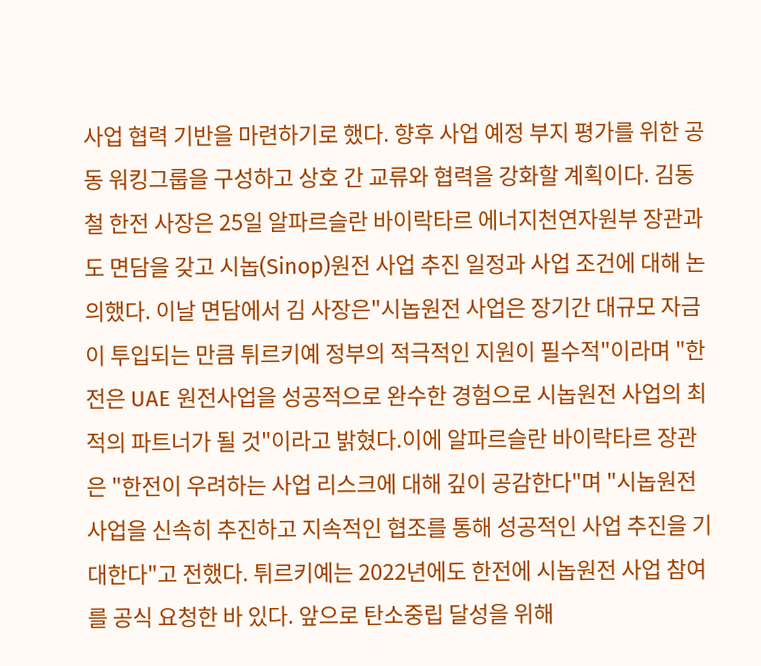사업 협력 기반을 마련하기로 했다. 향후 사업 예정 부지 평가를 위한 공동 워킹그룹을 구성하고 상호 간 교류와 협력을 강화할 계획이다. 김동철 한전 사장은 25일 알파르슬란 바이락타르 에너지천연자원부 장관과도 면담을 갖고 시놉(Sinop)원전 사업 추진 일정과 사업 조건에 대해 논의했다. 이날 면담에서 김 사장은"시놉원전 사업은 장기간 대규모 자금이 투입되는 만큼 튀르키예 정부의 적극적인 지원이 필수적"이라며 "한전은 UAE 원전사업을 성공적으로 완수한 경험으로 시놉원전 사업의 최적의 파트너가 될 것"이라고 밝혔다.이에 알파르슬란 바이락타르 장관은 "한전이 우려하는 사업 리스크에 대해 깊이 공감한다"며 "시놉원전 사업을 신속히 추진하고 지속적인 협조를 통해 성공적인 사업 추진을 기대한다"고 전했다. 튀르키예는 2022년에도 한전에 시놉원전 사업 참여를 공식 요청한 바 있다. 앞으로 탄소중립 달성을 위해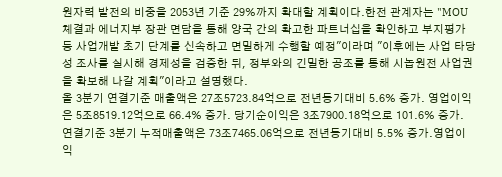원자력 발전의 비중을 2053년 기준 29%까지 확대할 계획이다.한전 관계자는 "MOU 체결과 에너지부 장관 면담을 통해 양국 간의 확고한 파트너십을 확인하고 부지평가 등 사업개발 초기 단계를 신속하고 면밀하게 수행할 예정"이라며 "이후에는 사업 타당성 조사를 실시해 경제성을 검증한 뒤, 정부와의 긴밀한 공조를 통해 시놉원전 사업권을 확보해 나갈 계획"이라고 설명했다.
올 3분기 연결기준 매출액은 27조5723.84억으로 전년동기대비 5.6% 증가. 영업이익은 5조8519.12억으로 66.4% 증가. 당기순이익은 3조7900.18억으로 101.6% 증가.
연결기준 3분기 누적매출액은 73조7465.06억으로 전년동기대비 5.5% 증가.영업이익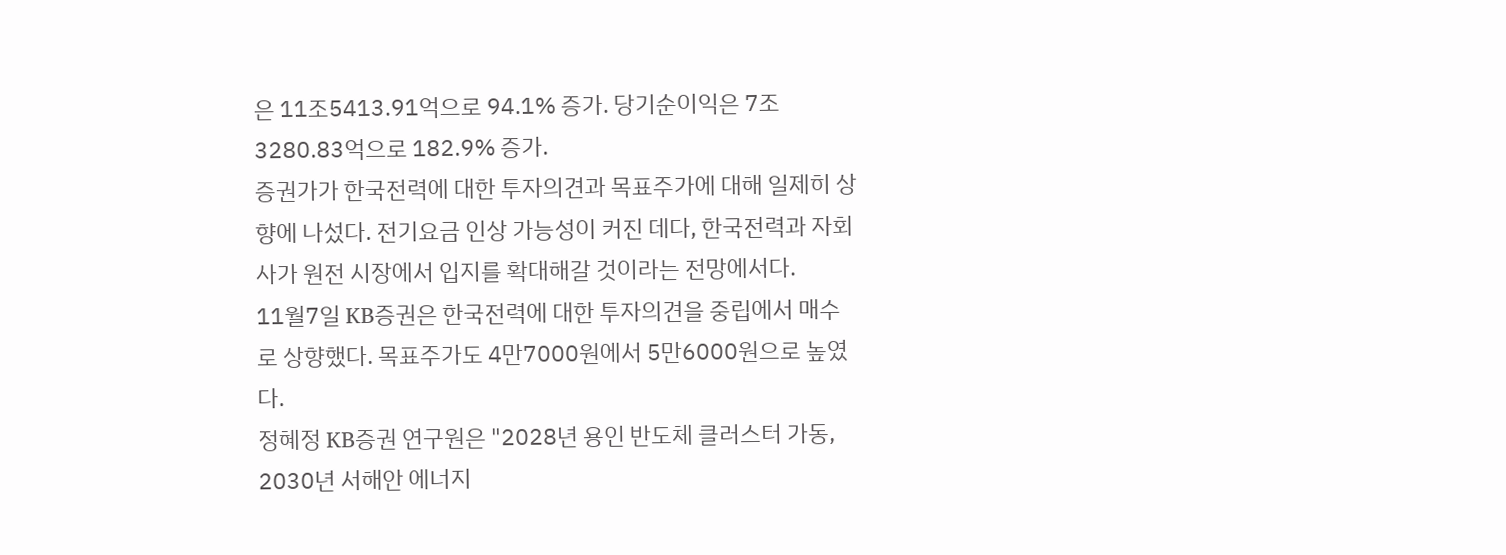은 11조5413.91억으로 94.1% 증가. 당기순이익은 7조3280.83억으로 182.9% 증가.
증권가가 한국전력에 대한 투자의견과 목표주가에 대해 일제히 상향에 나섰다. 전기요금 인상 가능성이 커진 데다, 한국전력과 자회사가 원전 시장에서 입지를 확대해갈 것이라는 전망에서다.
11월7일 KB증권은 한국전력에 대한 투자의견을 중립에서 매수로 상향했다. 목표주가도 4만7000원에서 5만6000원으로 높였다.
정혜정 KB증권 연구원은 "2028년 용인 반도체 클러스터 가동, 2030년 서해안 에너지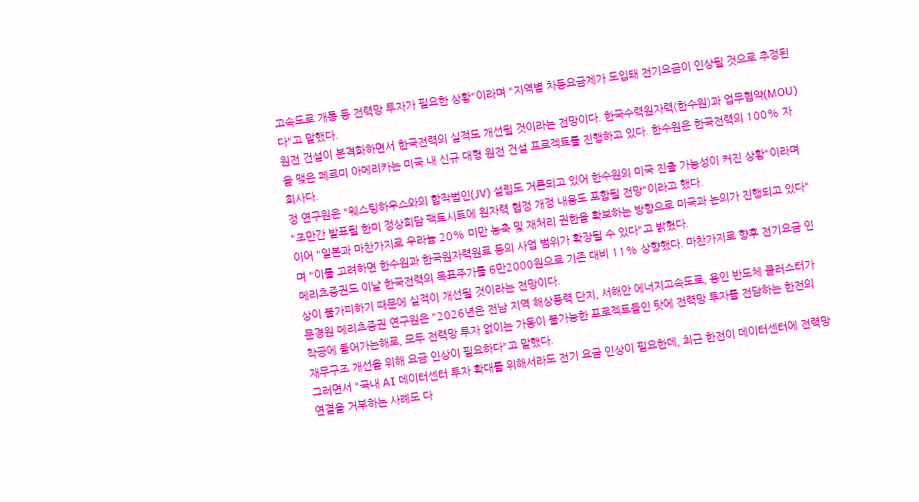고속도로 개통 등 전력망 투자가 필요한 상황"이라며 "지역별 차등요금제가 도입돼 전기요금이 인상될 것으로 추정된다"고 말했다.
원전 건설이 본격화하면서 한국전력의 실적도 개선될 것이라는 전망이다. 한국수력원자력(한수원)과 업무협약(MOU)을 맺은 페르미 아메리카는 미국 내 신규 대형 원전 건설 프로젝트를 진행하고 있다. 한수원은 한국전력의 100% 자회사다.
정 연구원은 "웨스팅하우스와의 합작법인(JV) 설립도 거론되고 있어 한수원의 미국 진출 가능성이 커진 상황"이라며 "조만간 발표될 한미 정상회담 팩트시트에 원자력 협정 개정 내용도 포함될 전망"이라고 했다.
이어 "일본과 마찬가지로 우라늄 20% 미만 농축 및 재처리 권한을 확보하는 방향으로 미국과 논의가 진행되고 있다"며 "이를 고려하면 한수원과 한국원자력원료 등의 사업 범위가 확장될 수 있다"고 밝혔다.
메리츠증권도 이날 한국전력의 목표주가를 6만2000원으로 기존 대비 11% 상향했다. 마찬가지로 향후 전기요금 인상이 불가피하기 때문에 실적이 개선될 것이라는 전망이다.
문경원 메리츠증권 연구원은 "2026년은 전남 지역 해상풍력 단지, 서해안 에너지고속도로, 용인 반도체 클러스터가 착공에 들어가는해로, 모두 전력망 투자 없이는 가동이 불가능한 프로젝트들인 탓에 전력망 투자를 전담하는 한전의 재무구조 개선을 위해 요금 인상이 필요하다"고 말했다.
그러면서 "국내 AI 데이터센터 투자 확대를 위해서라도 전기 요금 인상이 필요한데, 최근 한전이 데이터센터에 전력망 연결을 거부하는 사례도 다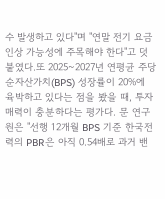수 발생하고 있다"며 "연말 전기 요금 인상 가능성에 주목해야 한다"고 덧붙였다.또 2025~2027년 연평균 주당 순자산가치(BPS) 성장률이 20%에 육박하고 있다는 점을 봤을 때, 투자 매력이 충분하다는 평가다. 문 연구원은 "선행 12개월 BPS 기준 한국전력의 PBR은 아직 0.54배로 과거 밴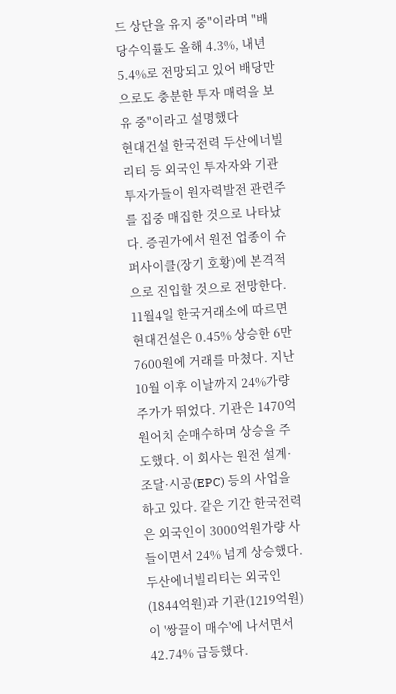드 상단을 유지 중"이라며 "배당수익률도 올해 4.3%, 내년 5.4%로 전망되고 있어 배당만으로도 충분한 투자 매력을 보유 중"이라고 설명했다
현대건설 한국전력 두산에너빌리티 등 외국인 투자자와 기관 투자가들이 원자력발전 관련주를 집중 매집한 것으로 나타났다. 증권가에서 원전 업종이 슈퍼사이클(장기 호황)에 본격적으로 진입할 것으로 전망한다.
11월4일 한국거래소에 따르면 현대건설은 0.45% 상승한 6만7600원에 거래를 마쳤다. 지난 10월 이후 이날까지 24%가량 주가가 뛰었다. 기관은 1470억원어치 순매수하며 상승을 주도했다. 이 회사는 원전 설계·조달·시공(EPC) 등의 사업을 하고 있다. 같은 기간 한국전력은 외국인이 3000억원가량 사들이면서 24% 넘게 상승했다. 두산에너빌리티는 외국인(1844억원)과 기관(1219억원)이 '쌍끌이 매수'에 나서면서 42.74% 급등했다.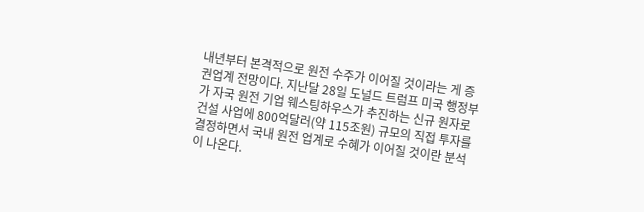내년부터 본격적으로 원전 수주가 이어질 것이라는 게 증권업계 전망이다. 지난달 28일 도널드 트럼프 미국 행정부가 자국 원전 기업 웨스팅하우스가 추진하는 신규 원자로 건설 사업에 800억달러(약 115조원) 규모의 직접 투자를 결정하면서 국내 원전 업계로 수혜가 이어질 것이란 분석이 나온다.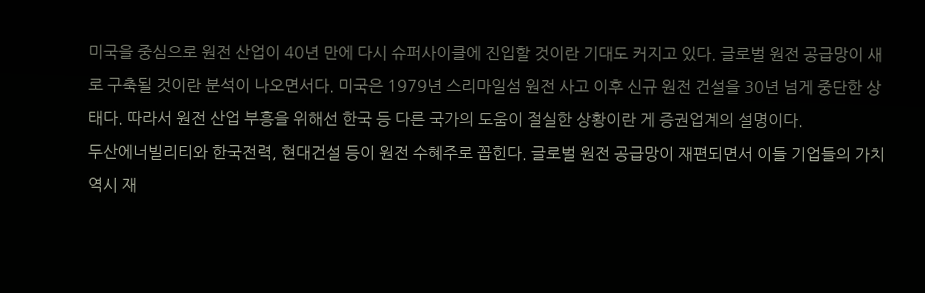미국을 중심으로 원전 산업이 40년 만에 다시 슈퍼사이클에 진입할 것이란 기대도 커지고 있다. 글로벌 원전 공급망이 새로 구축될 것이란 분석이 나오면서다. 미국은 1979년 스리마일섬 원전 사고 이후 신규 원전 건설을 30년 넘게 중단한 상태다. 따라서 원전 산업 부흥을 위해선 한국 등 다른 국가의 도움이 절실한 상황이란 게 증권업계의 설명이다.
두산에너빌리티와 한국전력, 현대건설 등이 원전 수혜주로 꼽힌다. 글로벌 원전 공급망이 재편되면서 이들 기업들의 가치 역시 재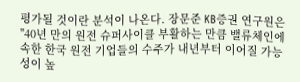평가될 것이란 분석이 나온다. 장문준 KB증권 연구원은 "40년 만의 원전 슈퍼사이클 부활하는 만큼 밸류체인에 속한 한국 원전 기업들의 수주가 내년부터 이어질 가능성이 높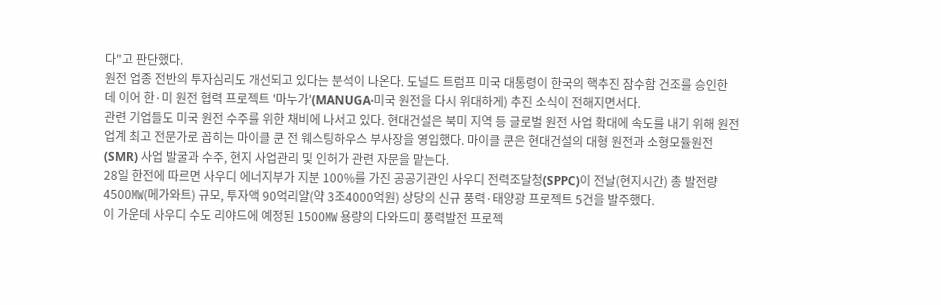다"고 판단했다.
원전 업종 전반의 투자심리도 개선되고 있다는 분석이 나온다. 도널드 트럼프 미국 대통령이 한국의 핵추진 잠수함 건조를 승인한 데 이어 한·미 원전 협력 프로젝트 '마누가'(MANUGA·미국 원전을 다시 위대하게) 추진 소식이 전해지면서다.
관련 기업들도 미국 원전 수주를 위한 채비에 나서고 있다. 현대건설은 북미 지역 등 글로벌 원전 사업 확대에 속도를 내기 위해 원전 업계 최고 전문가로 꼽히는 마이클 쿤 전 웨스팅하우스 부사장을 영입했다. 마이클 쿤은 현대건설의 대형 원전과 소형모듈원전(SMR) 사업 발굴과 수주, 현지 사업관리 및 인허가 관련 자문을 맡는다.
28일 한전에 따르면 사우디 에너지부가 지분 100%를 가진 공공기관인 사우디 전력조달청(SPPC)이 전날(현지시간) 총 발전량 4500㎿(메가와트) 규모, 투자액 90억리얄(약 3조4000억원) 상당의 신규 풍력·태양광 프로젝트 5건을 발주했다.
이 가운데 사우디 수도 리야드에 예정된 1500㎿ 용량의 다와드미 풍력발전 프로젝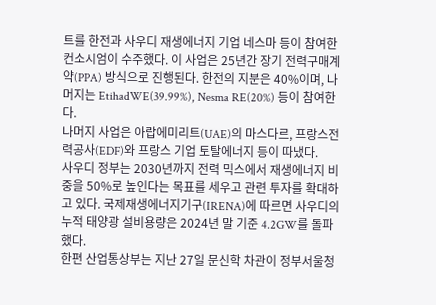트를 한전과 사우디 재생에너지 기업 네스마 등이 참여한 컨소시엄이 수주했다. 이 사업은 25년간 장기 전력구매계약(PPA) 방식으로 진행된다. 한전의 지분은 40%이며, 나머지는 EtihadWE(39.99%), Nesma RE(20%) 등이 참여한다.
나머지 사업은 아랍에미리트(UAE)의 마스다르, 프랑스전력공사(EDF)와 프랑스 기업 토탈에너지 등이 따냈다.
사우디 정부는 2030년까지 전력 믹스에서 재생에너지 비중을 50%로 높인다는 목표를 세우고 관련 투자를 확대하고 있다. 국제재생에너지기구(IRENA)에 따르면 사우디의 누적 태양광 설비용량은 2024년 말 기준 4.2GW를 돌파했다.
한편 산업통상부는 지난 27일 문신학 차관이 정부서울청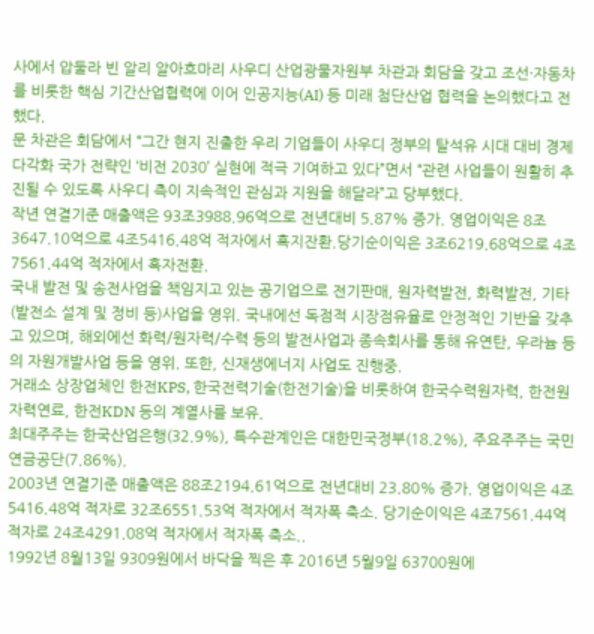사에서 압둘라 빈 알리 알아흐마리 사우디 산업광물자원부 차관과 회담을 갖고 조선·자동차를 비롯한 핵심 기간산업협력에 이어 인공지능(AI) 등 미래 첨단산업 협력을 논의했다고 전했다.
문 차관은 회담에서 “그간 현지 진출한 우리 기업들이 사우디 정부의 탈석유 시대 대비 경제 다각화 국가 전략인 ‘비전 2030’ 실현에 적극 기여하고 있다”면서 “관련 사업들이 원활히 추진될 수 있도록 사우디 측이 지속적인 관심과 지원을 해달라”고 당부했다.
작년 연결기준 매출액은 93조3988.96억으로 전년대비 5.87% 증가. 영업이익은 8조3647.10억으로 4조5416.48억 적자에서 흑지잔환.당기순이익은 3조6219.68억으로 4조7561.44억 적자에서 흑자전환.
국내 발전 및 송전사업을 책임지고 있는 공기업으로 전기판매, 원자력발전, 화력발전, 기타(발전소 설계 및 정비 등)사업을 영위. 국내에선 독점적 시장점유율로 안정적인 기반을 갖추고 있으며, 해외에선 화력/원자력/수력 등의 발전사업과 종속회사를 통해 유연탄, 우라늄 등의 자원개발사업 등을 영위. 또한, 신재생에너지 사업도 진행중.
거래소 상장업체인 한전KPS, 한국전력기술(한전기술)을 비롯하여 한국수력원자력, 한전원자력연료, 한전KDN 등의 계열사를 보유.
최대주주는 한국산업은행(32.9%), 특수관계인은 대한민국정부(18.2%), 주요주주는 국민연금공단(7.86%).
2003년 연결기준 매출액은 88조2194.61억으로 전년대비 23.80% 증가. 영업이익은 4조5416.48억 적자로 32조6551.53억 적자에서 적자폭 축소. 당기순이익은 4조7561.44억 적자로 24조4291.08억 적자에서 적자폭 축소..
1992년 8월13일 9309원에서 바닥을 찍은 후 2016년 5월9일 63700원에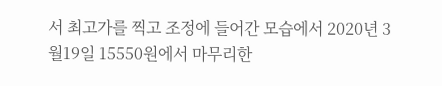서 최고가를 찍고 조정에 들어간 모습에서 2020년 3월19일 15550원에서 마무리한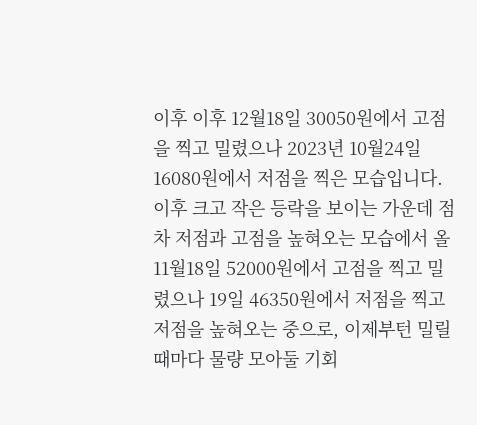이후 이후 12월18일 30050원에서 고점을 찍고 밀렸으나 2023년 10월24일 16080원에서 저점을 찍은 모습입니다. 이후 크고 작은 등락을 보이는 가운데 점차 저점과 고점을 높혀오는 모습에서 올 11월18일 52000원에서 고점을 찍고 밀렸으나 19일 46350원에서 저점을 찍고 저점을 높혀오는 중으로, 이제부턴 밀릴때마다 물량 모아둘 기회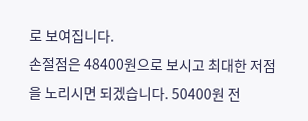로 보여집니다.
손절점은 48400원으로 보시고 최대한 저점을 노리시면 되겠습니다. 50400원 전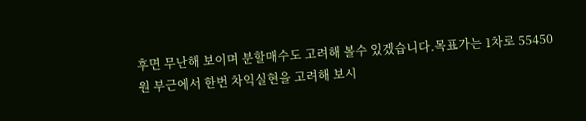후면 무난해 보이며 분할매수도 고려해 볼수 있겠습니다.목표가는 1차로 55450원 부근에서 한번 차익실현을 고려해 보시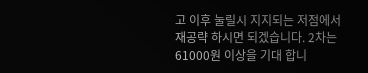고 이후 눌릴시 지지되는 저점에서 재공략 하시면 되겠습니다. 2차는 61000원 이상을 기대 합니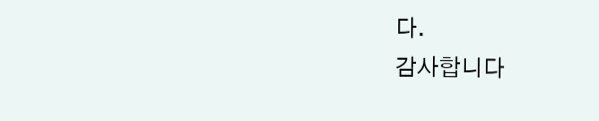다.
감사합니다